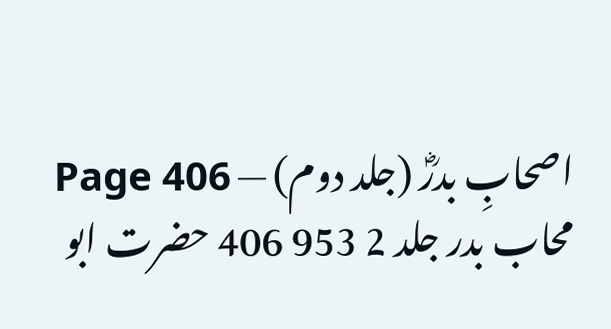اصحابِ بدرؓ (جلد دوم) — Page 406
محاب بدر جلد 2 953 406 حضرت ابو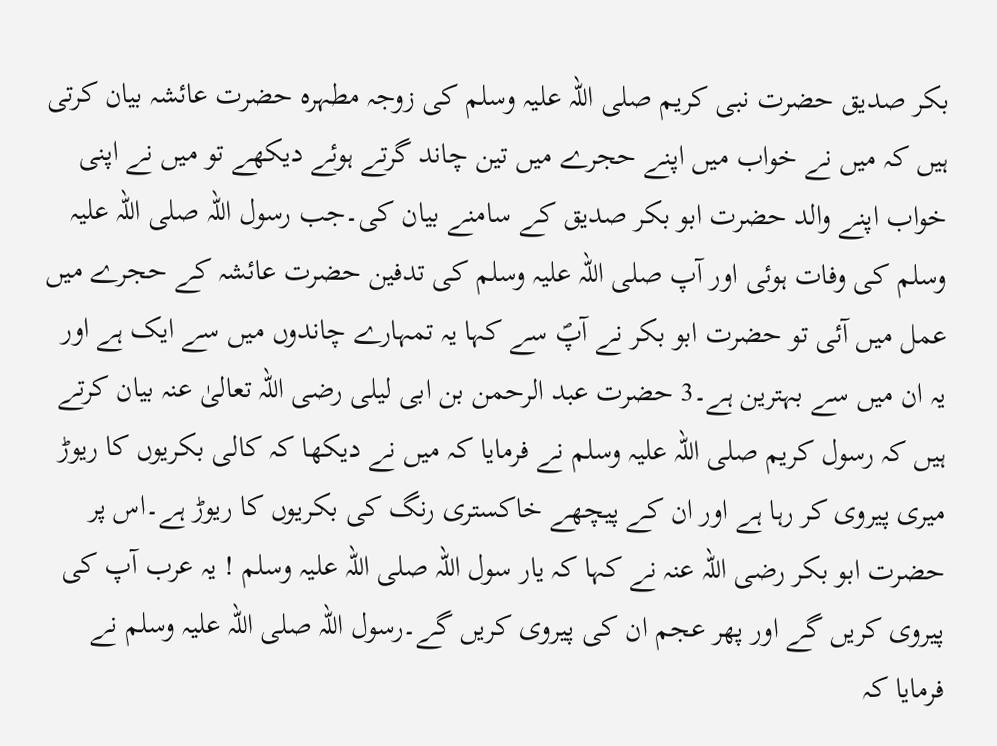بکر صدیق حضرت نبی کریم صلی اللہ علیہ وسلم کی زوجہ مطہرہ حضرت عائشہ بیان کرتی ہیں کہ میں نے خواب میں اپنے حجرے میں تین چاند گرتے ہوئے دیکھے تو میں نے اپنی خواب اپنے والد حضرت ابو بکر صدیق کے سامنے بیان کی۔جب رسول اللہ صلی اللہ علیہ وسلم کی وفات ہوئی اور آپ صلی اللہ علیہ وسلم کی تدفین حضرت عائشہ کے حجرے میں عمل میں آئی تو حضرت ابو بکر نے آپؐ سے کہا یہ تمہارے چاندوں میں سے ایک ہے اور یہ ان میں سے بہترین ہے۔3 حضرت عبد الرحمن بن ابی لیلی رضی اللہ تعالیٰ عنہ بیان کرتے ہیں کہ رسول کریم صلی اللہ علیہ وسلم نے فرمایا کہ میں نے دیکھا کہ کالی بکریوں کا ریوڑ میری پیروی کر رہا ہے اور ان کے پیچھے خاکستری رنگ کی بکریوں کا ریوڑ ہے۔اس پر حضرت ابو بکر رضی اللہ عنہ نے کہا کہ یار سول اللہ صلی اللہ علیہ وسلم ! یہ عرب آپ کی پیروی کریں گے اور پھر عجم ان کی پیروی کریں گے۔رسول اللہ صلی اللہ علیہ وسلم نے فرمایا کہ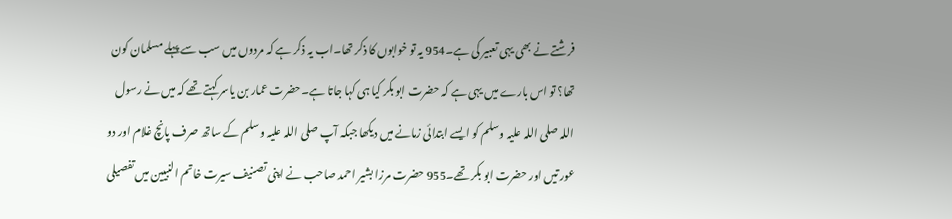فرشتے نے بھی یہی تعبیر کی ہے۔954 یہ تو خوابوں کا ذکر تھا۔اب یہ ذکر ہے کہ مردوں میں سب سے پہلے مسلمان کون تھا؟ تو اس بارے میں یہی ہے کہ حضرت ابو بکر کیا ہی کہا جاتا ہے۔حضرت عمار بن یاسر کہتے تھے کہ میں نے رسول اللہ صلی اللہ علیہ وسلم کو ایسے ابتدائی زمانے میں دیکھا جبکہ آپ صلی اللہ علیہ وسلم کے ساتھ صرف پانچ غلام اور دو عور تیں اور حضرت ابو بکر تھے۔955 حضرت مرزا بشیر احمد صاحب نے اپنی تصنیف سیرت خاتم النبیین میں تفصیلی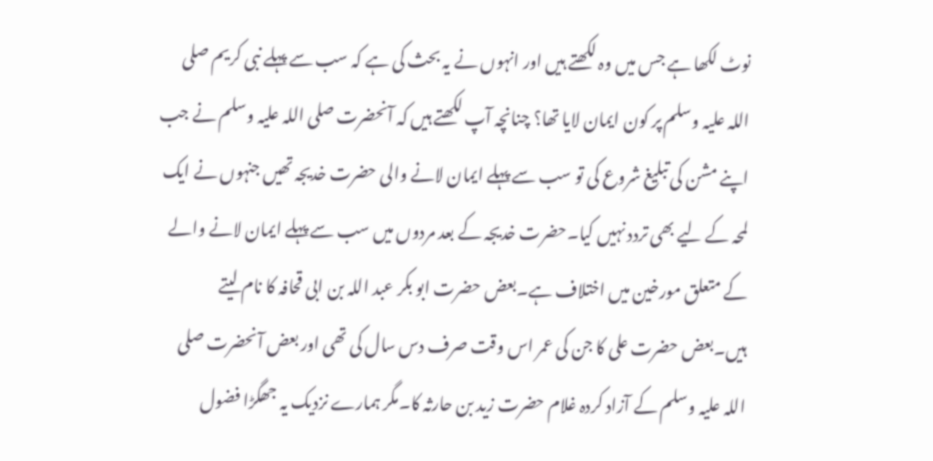نوٹ لکھا ہے جس میں وہ لکھتے ہیں اور انہوں نے یہ بحث کی ہے کہ سب سے پہلے نبی کریم صلی اللہ علیہ وسلم پر کون ایمان لایا تھا؟ چنانچہ آپ لکھتے ہیں کہ آنحضرت صلی اللہ علیہ وسلم نے جب اپنے مشن کی تبلیغ شروع کی تو سب سے پہلے ایمان لانے والی حضرت خدیجہ تھیں جنہوں نے ایک لمحہ کے لیے بھی تردد نہیں کیا۔حضرت خدیجہ کے بعد مردوں میں سب سے پہلے ایمان لانے والے کے متعلق مورخین میں اختلاف ہے۔بعض حضرت ابو بکر عبد اللہ بن ابی قحافہ کا نام لیتے ہیں۔بعض حضرت علی کا جن کی عمر اس وقت صرف دس سال کی تھی اور بعض آنحضرت صلی اللہ علیہ وسلم کے آزاد کردہ غلام حضرت زید بن حارثہ کا۔مگر ہمارے نزدیک یہ جھگڑا فضول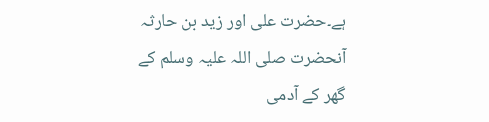ہے۔حضرت علی اور زید بن حارثہ آنحضرت صلی اللہ علیہ وسلم کے گھر کے آدمی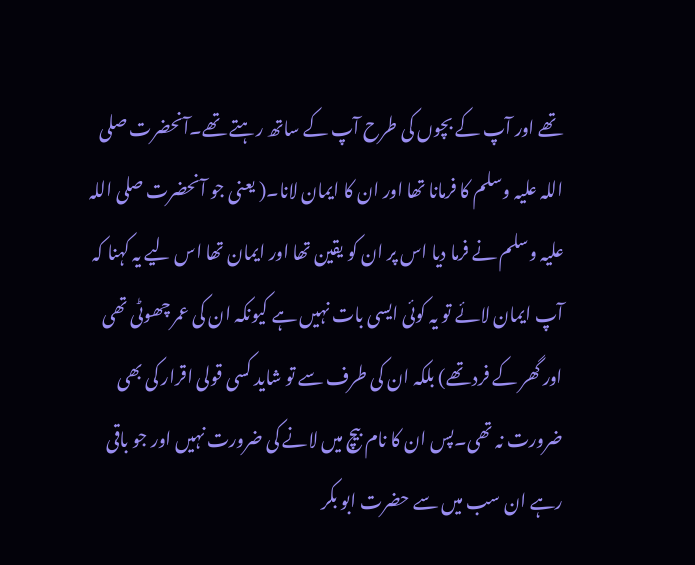تھے اور آپ کے بچوں کی طرح آپ کے ساتھ رہتے تھے۔آنحضرت صلی اللہ علیہ وسلم کا فرمانا تھا اور ان کا ایمان لانا۔( یعنی جو آنحضرت صلی اللہ علیہ وسلم نے فرما دیا اس پر ان کو یقین تھا اور ایمان تھا اس لیے یہ کہنا کہ آپ ایمان لائے تو یہ کوئی ایسی بات نہیں ہے کیونکہ ان کی عمر چھوٹی تھی اور گھر کے فرد تھے) بلکہ ان کی طرف سے تو شاید کسی قولی اقرار کی بھی ضرورت نہ تھی۔پس ان کا نام بیچ میں لانے کی ضرورت نہیں اور جو باقی رہے ان سب میں سے حضرت ابو بکر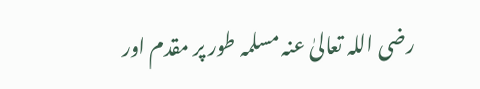رضی اللہ تعالیٰ عنہ مسلمہ طور پر مقدم اور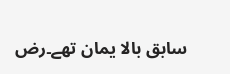سابق بالا یمان تھے۔رض